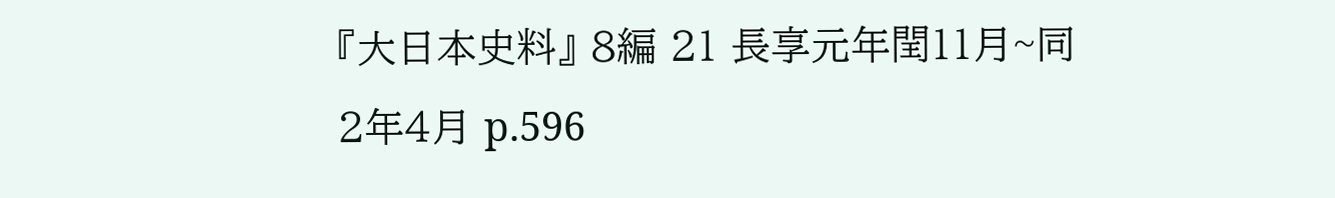『大日本史料』 8編 21 長享元年閏11月~同2年4月 p.596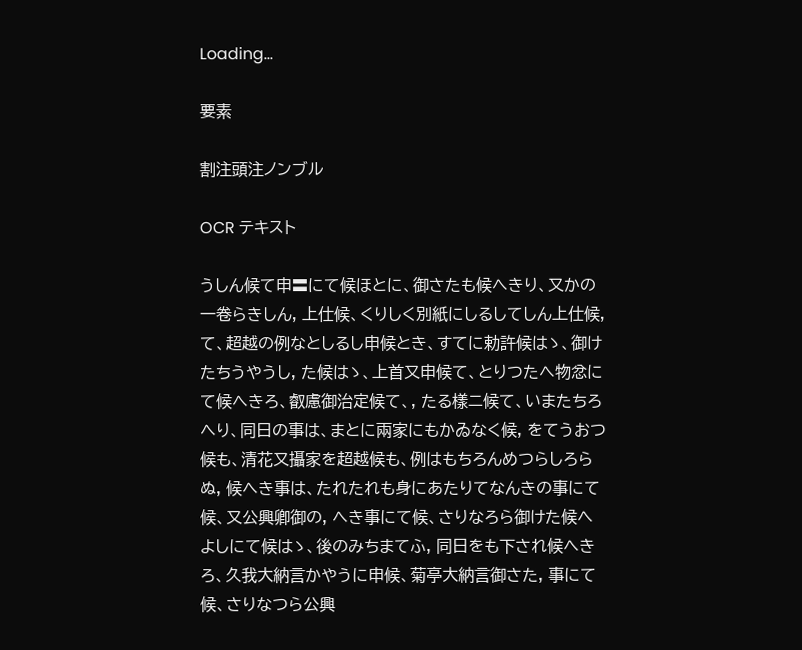Loading…

要素

割注頭注ノンブル

OCR テキスト

うしん候て申〓にて候ほとに、御さたも候へきり、又かの一卷らきしん, 上仕候、くりしく別紙にしるしてしん上仕候, て、超越の例なとしるし申候とき、すてに勅許候はゝ、御けたちうやうし, た候はゝ、上首又申候て、とりつたへ物忿にて候へきろ、叡慮御治定候て、, たる樣ニ候て、いまたちろへり、同日の事は、まとに兩家にもかゐなく候, をてうおつ候も、清花又攝家を超越候も、例はもちろんめつらしろらぬ, 候へき事は、たれたれも身にあたりてなんきの事にて候、又公興卿御の, へき事にて候、さりなろら御けた候へよしにて候はゝ、後のみちまてふ, 同日をも下され候へきろ、久我大納言かやうに申候、菊亭大納言御さた, 事にて候、さりなつら公興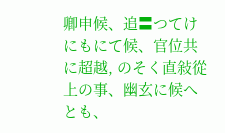卿申候、追〓つてけにもにて候、官位共に超越, のそく直敍從上の事、幽玄に候へとも、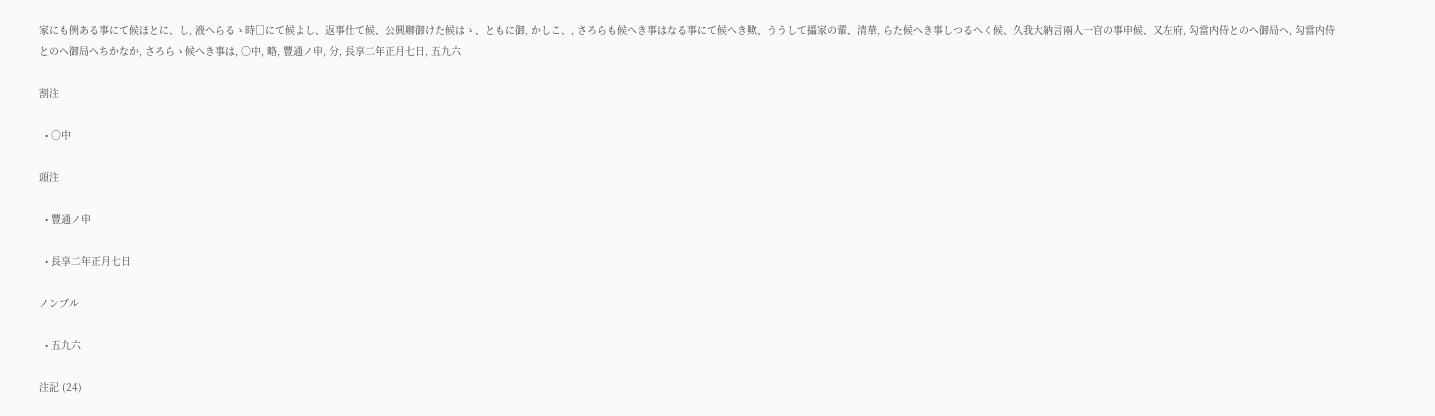家にも例ある事にて候ほとに、し, 液へらるゝ時□にて候よし、返事仕て候、公興卿御けた候はゝ、ともに御, かしこ、, さろらも候へき事はなる事にて候へき歟、ううして攝家の輩、清華, らた候へき事しつるへく候、久我大納言兩人一官の事申候、又左府, 勾當内侍とのへ御局ヘ, 勾當内侍とのへ御局へちかなか, さろらゝ候へき事は, ○中, 略, 豐通ノ申, 分, 長享二年正月七日, 五九六

割注

  • ○中

頭注

  • 豐通ノ申

  • 長享二年正月七日

ノンブル

  • 五九六

注記 (24)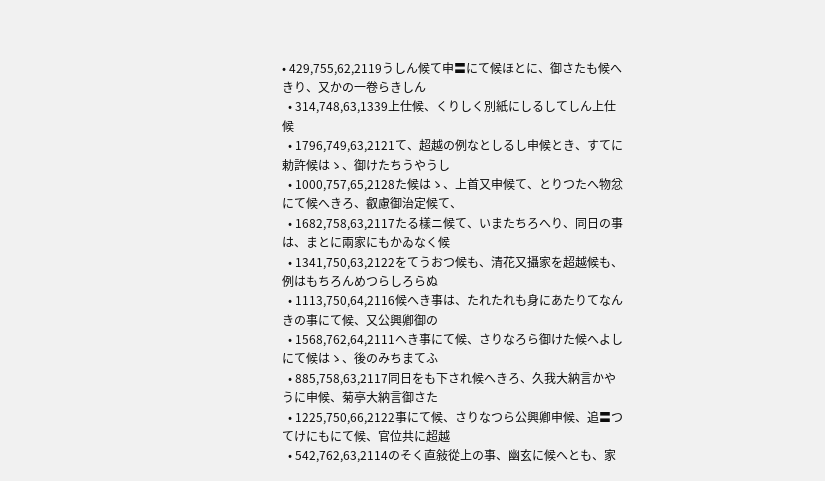• 429,755,62,2119うしん候て申〓にて候ほとに、御さたも候へきり、又かの一卷らきしん
  • 314,748,63,1339上仕候、くりしく別紙にしるしてしん上仕候
  • 1796,749,63,2121て、超越の例なとしるし申候とき、すてに勅許候はゝ、御けたちうやうし
  • 1000,757,65,2128た候はゝ、上首又申候て、とりつたへ物忿にて候へきろ、叡慮御治定候て、
  • 1682,758,63,2117たる樣ニ候て、いまたちろへり、同日の事は、まとに兩家にもかゐなく候
  • 1341,750,63,2122をてうおつ候も、清花又攝家を超越候も、例はもちろんめつらしろらぬ
  • 1113,750,64,2116候へき事は、たれたれも身にあたりてなんきの事にて候、又公興卿御の
  • 1568,762,64,2111へき事にて候、さりなろら御けた候へよしにて候はゝ、後のみちまてふ
  • 885,758,63,2117同日をも下され候へきろ、久我大納言かやうに申候、菊亭大納言御さた
  • 1225,750,66,2122事にて候、さりなつら公興卿申候、追〓つてけにもにて候、官位共に超越
  • 542,762,63,2114のそく直敍從上の事、幽玄に候へとも、家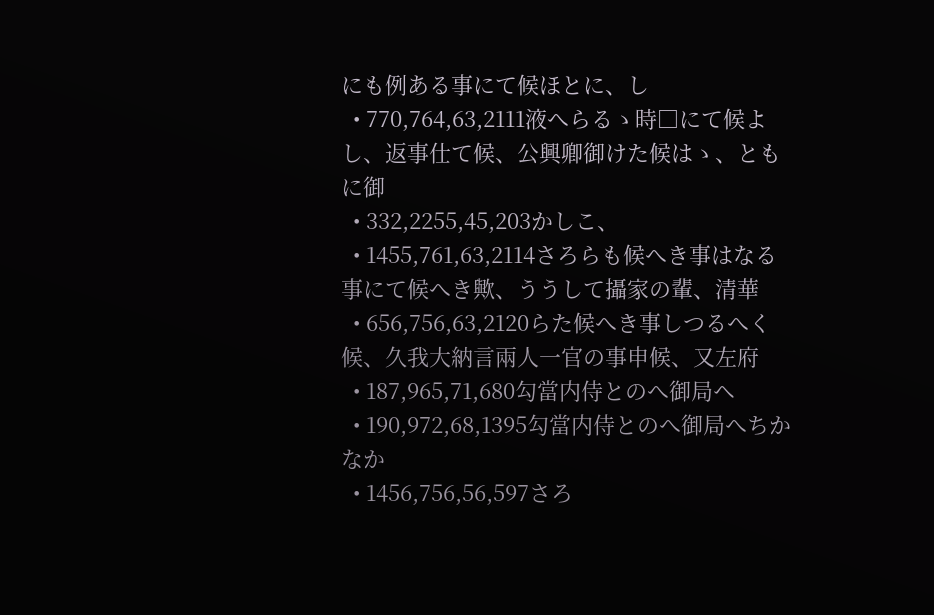にも例ある事にて候ほとに、し
  • 770,764,63,2111液へらるゝ時□にて候よし、返事仕て候、公興卿御けた候はゝ、ともに御
  • 332,2255,45,203かしこ、
  • 1455,761,63,2114さろらも候へき事はなる事にて候へき歟、ううして攝家の輩、清華
  • 656,756,63,2120らた候へき事しつるへく候、久我大納言兩人一官の事申候、又左府
  • 187,965,71,680勾當内侍とのへ御局ヘ
  • 190,972,68,1395勾當内侍とのへ御局へちかなか
  • 1456,756,56,597さろ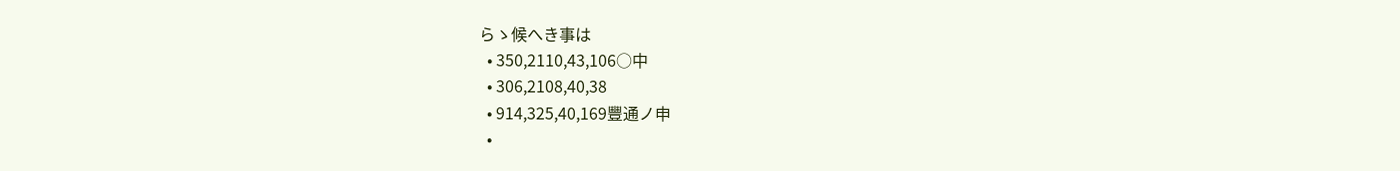らゝ候へき事は
  • 350,2110,43,106○中
  • 306,2108,40,38
  • 914,325,40,169豐通ノ申
  •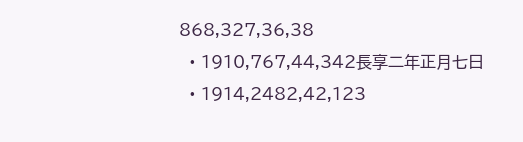868,327,36,38
  • 1910,767,44,342長享二年正月七日
  • 1914,2482,42,123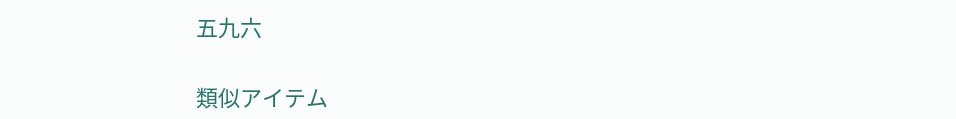五九六

類似アイテム